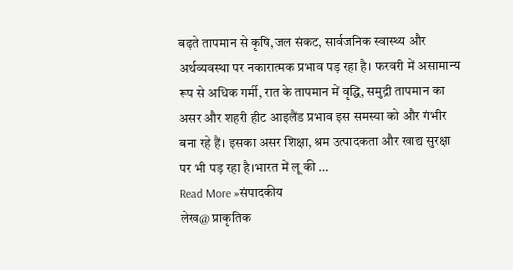बढ़ते तापमान से कृषि,जल संकट, सार्वजनिक स्वास्थ्य और अर्थव्यवस्था पर नकारात्मक प्रभाव पड़ रहा है। फरवरी में असामान्य रूप से अधिक गर्मी, रात के तापमान में वृद्धि, समुद्री तापमान का असर और शहरी हीट आइलैंड प्रभाव इस समस्या को और गंभीर बना रहे हैं। इसका असर शिक्षा, श्रम उत्पादकता और खाद्य सुरक्षा पर भी पड़ रहा है।भारत में लू की …
Read More »संपादकीय
लेख@ प्राकृतिक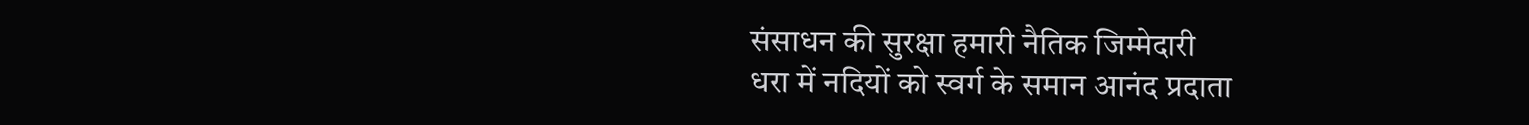संसाधन की सुरक्षा हमारी नैतिक जिम्मेदारी
धरा में नदियों को स्वर्ग के समान आनंद प्रदाता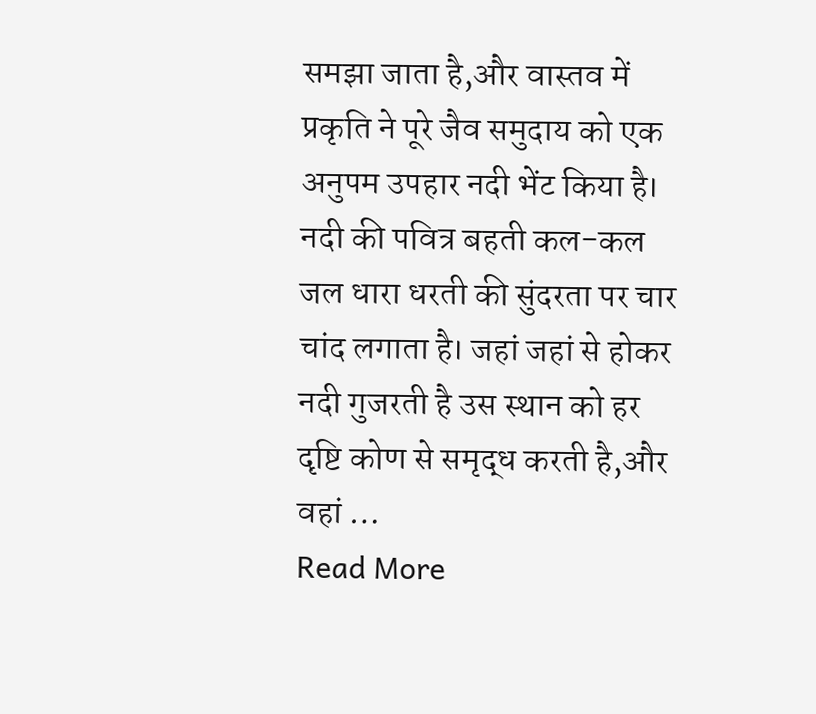समझा जाता है,और वास्तव में प्रकृति ने पूरे जैव समुदाय को एक अनुपम उपहार नदी भेंट किया है। नदी की पवित्र बहती कल-कल जल धारा धरती की सुंदरता पर चार चांद लगाता है। जहां जहां से होकर नदी गुजरती है उस स्थान को हर दृष्टि कोण से समृद्ध करती है,और वहां …
Read More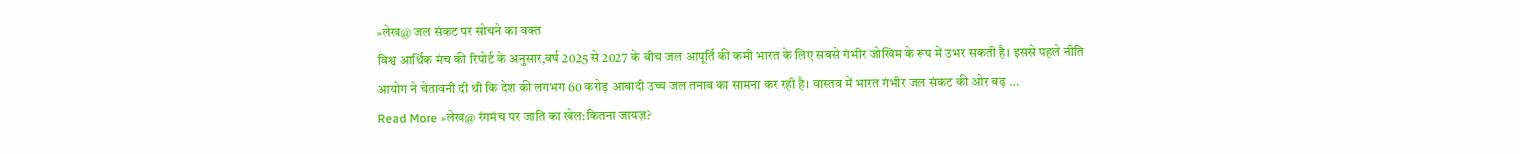»लेख@ जल संकट पर सोचने का वक्त
विश्व आर्थिक मंच की रिपोर्ट के अनुसार,वर्ष 2025 से 2027 के बीच जल आपूर्ति की कमी भारत के लिए सबसे गंभीर जोखिम के रूप में उभर सकती है। इससे पहले नीति आयोग ने चेतावनी दी थी कि देश की लगभग 60 करोड़ आबादी उच्च जल तनाव का सामना कर रही है। वास्तव में भारत गंभीर जल संकट की ओर बढ़ …
Read More »लेख@ रंगमंच पर जाति का खेल:कितना जायज़?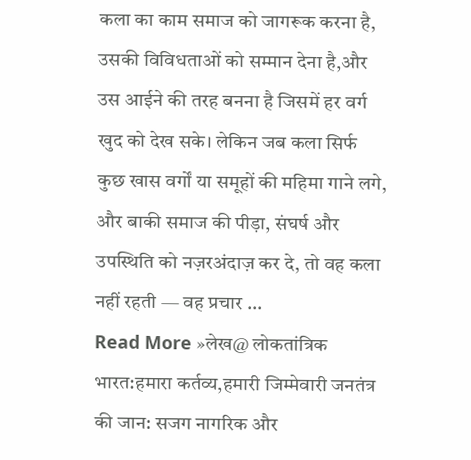कला का काम समाज को जागरूक करना है, उसकी विविधताओं को सम्मान देना है,और उस आईने की तरह बनना है जिसमें हर वर्ग खुद को देख सके। लेकिन जब कला सिर्फ कुछ खास वर्गों या समूहों की महिमा गाने लगे, और बाकी समाज की पीड़ा, संघर्ष और उपस्थिति को नज़रअंदाज़ कर दे, तो वह कला नहीं रहती — वह प्रचार …
Read More »लेख@ लोकतांत्रिक भारत:हमारा कर्तव्य,हमारी जिम्मेवारी जनतंत्र की जान: सजग नागरिक और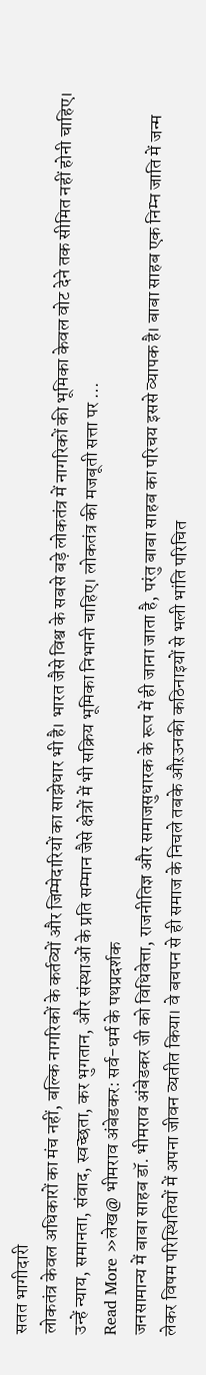सतत भागीदारी
लोकतंत्र केवल अधिकारों का मंच नहीं, बल्कि नागरिकों के कर्तव्यों और जिम्मेदारियों का साझेधार भी है। भारत जैसे विश्व के सबसे बड़े लोकतंत्र में नागरिकों की भूमिका केवल वोट देने तक सीमित नहीं होनी चाहिए। उन्हें न्याय, समानता, संवाद, स्वच्छता, कर भुगतान, और संस्थाओं के प्रति सम्मान जैसे क्षेत्रों में भी सक्रिय भूमिका निभानी चाहिए। लोकतंत्र की मजबूती सत्ता पर …
Read More »लेख@ भीमराव अंबेडकर: सर्व-धर्म के पथप्रदर्शक
जनसामान्य में बाबा साहब डॉ. भीमराव अंबेडकर जी को विधिवेत्ता, राजनीतिज्ञ और समाजसुधारक के रूप में ही जाना जाता है, परंतु बाबा साहब का परिचय इससे व्यापक है। बाबा साहब एक निम्न जाति में जन्म लेकर विषम परिस्थितियों में अपना जीवन व्यतीत किया। वे बचपन से ही समाज के निचले तबके औऱउनकी कठिनाइयों से भली भांति परिचित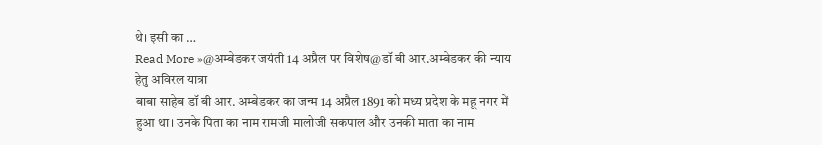थे। इसी का …
Read More »@अम्बेडकर जयंती 14 अप्रैल पर विशेष@डॉ बी आर.अम्बेडकर की न्याय हेतु अविरल यात्रा
बाबा साहेब डॉ बी आर. अम्बेडकर का जन्म 14 अप्रैल 1891 को मध्य प्रदेश के महू नगर में हुआ था। उनके पिता का नाम रामजी मालोजी सकपाल और उनकी माता का नाम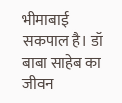भीमाबाई सकपाल है। डॉ बाबा साहेब का जीवन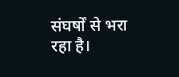संघर्षों से भरा रहा है।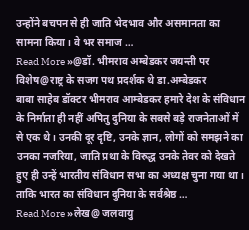उन्होंने बचपन से ही जाति भेदभाव और असमानता का सामना किया। वे भर समाज …
Read More »@डॉ. भीमराव अम्बेडकर जयन्ती पर विशेष@राष्ट्र के सजग पथ प्रदर्शक थे डा.अम्बेडकर
बाबा साहेब डॉक्टर भीमराव आम्बेडकर हमारे देश के संविधान के निर्माता ही नहीं अपितु दुनिया के सबसे बड़े राजनेताओं में से एक थे। उनकी दूर दृष्टि, उनके ज्ञान, लोगों को समझने का उनका नजरिया, जाति प्रथा के विरुद्ध उनके तेवर को देखते हुए ही उन्हें भारतीय संविधान सभा का अध्यक्ष चुना गया था। ताकि भारत का संविधान दुनिया के सर्वश्रेष्ठ …
Read More »लेख@ जलवायु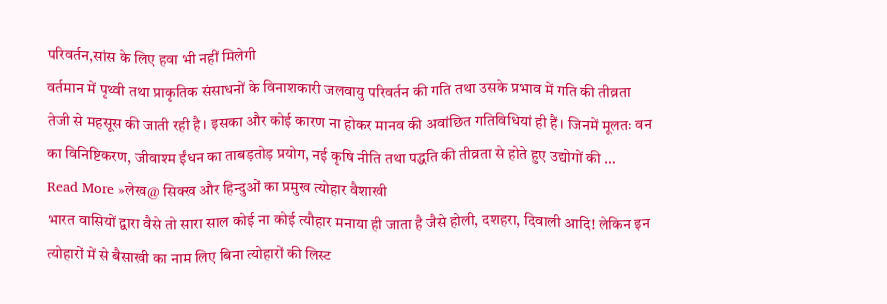परिवर्तन,सांस के लिए हवा भी नहीं मिलेगी
वर्तमान में पृथ्वी तथा प्राकृतिक संसाधनों के विनाशकारी जलवायु परिवर्तन की गति तथा उसके प्रभाव में गति की तीव्रता तेजी से महसूस की जाती रही है। इसका और कोई कारण ना होकर मानव की अवांछित गतिविधियां ही हैं। जिनमें मूलतः वन का विनिष्टिकरण, जीवाश्म ईंधन का ताबड़तोड़ प्रयोग, नई कृषि नीति तथा पद्धति की तीव्रता से होते हुए उद्योगों की …
Read More »लेख@ सिक्ख और हिन्दुओं का प्रमुख त्योहार वैशाखी
भारत वासियों द्वारा वैसे तो सारा साल कोई ना कोई त्यौहार मनाया ही जाता है जैसे होली, दशहरा, दिवाली आदि! लेकिन इन त्योहारों में से बैसाखी का नाम लिए बिना त्योहारों की लिस्ट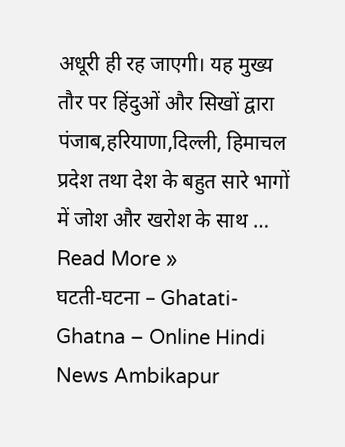अधूरी ही रह जाएगी। यह मुख्य तौर पर हिंदुओं और सिखों द्वारा पंजाब,हरियाणा,दिल्ली, हिमाचल प्रदेश तथा देश के बहुत सारे भागों में जोश और खरोश के साथ …
Read More »
घटती-घटना – Ghatati-Ghatna – Online Hindi News Ambikapur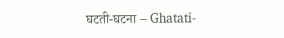घटती-घटना – Ghatati-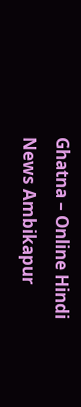Ghatna – Online Hindi News Ambikapur